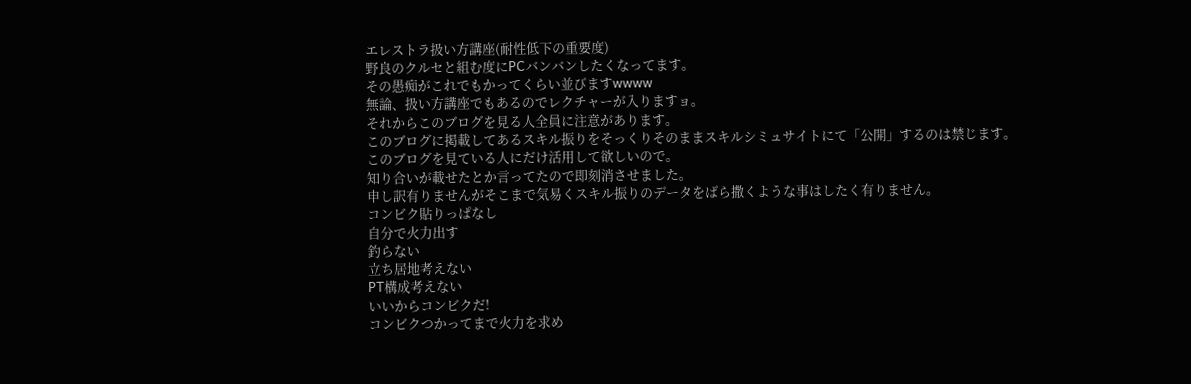エレストラ扱い方講座(耐性低下の重要度)
野良のクルセと組む度にPCバンバンしたくなってます。
その愚痴がこれでもかってくらい並びますwwww
無論、扱い方講座でもあるのでレクチャーが入りますョ。
それからこのブログを見る人全員に注意があります。
このブログに掲載してあるスキル振りをそっくりそのままスキルシミュサイトにて「公開」するのは禁じます。
このブログを見ている人にだけ活用して欲しいので。
知り合いが載せたとか言ってたので即刻消させました。
申し訳有りませんがそこまで気易くスキル振りのデータをばら撒くような事はしたく有りません。
コンビク貼りっぱなし
自分で火力出す
釣らない
立ち居地考えない
PT構成考えない
いいからコンビクだ!
コンビクつかってまで火力を求め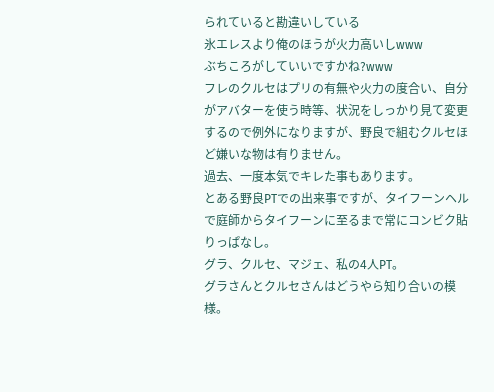られていると勘違いしている
氷エレスより俺のほうが火力高いしwww
ぶちころがしていいですかね?www
フレのクルセはプリの有無や火力の度合い、自分がアバターを使う時等、状況をしっかり見て変更するので例外になりますが、野良で組むクルセほど嫌いな物は有りません。
過去、一度本気でキレた事もあります。
とある野良PTでの出来事ですが、タイフーンヘルで庭師からタイフーンに至るまで常にコンビク貼りっぱなし。
グラ、クルセ、マジェ、私の4人PT。
グラさんとクルセさんはどうやら知り合いの模様。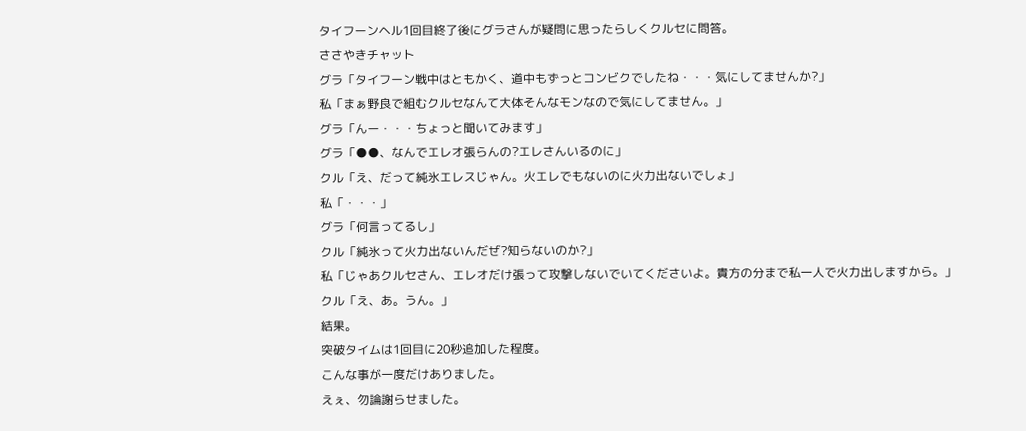タイフーンヘル1回目終了後にグラさんが疑問に思ったらしくクルセに問答。
ささやきチャット
グラ「タイフーン戦中はともかく、道中もずっとコンビクでしたね・・・気にしてませんか?」
私「まぁ野良で組むクルセなんて大体そんなモンなので気にしてません。」
グラ「んー・・・ちょっと聞いてみます」
グラ「●●、なんでエレオ張らんの?エレさんいるのに」
クル「え、だって純氷エレスじゃん。火エレでもないのに火力出ないでしょ」
私「・・・」
グラ「何言ってるし」
クル「純氷って火力出ないんだぜ?知らないのか?」
私「じゃあクルセさん、エレオだけ張って攻撃しないでいてくださいよ。貴方の分まで私一人で火力出しますから。」
クル「え、あ。うん。」
結果。
突破タイムは1回目に20秒追加した程度。
こんな事が一度だけありました。
えぇ、勿論謝らせました。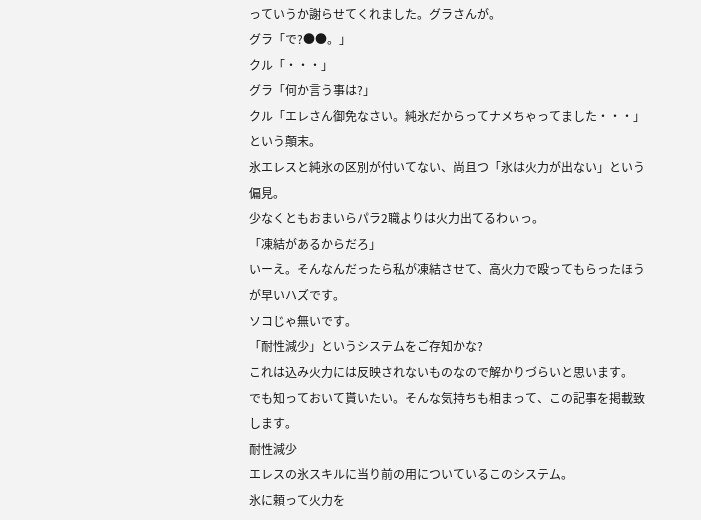っていうか謝らせてくれました。グラさんが。
グラ「で?●●。」
クル「・・・」
グラ「何か言う事は?」
クル「エレさん御免なさい。純氷だからってナメちゃってました・・・」
という顛末。
氷エレスと純氷の区別が付いてない、尚且つ「氷は火力が出ない」という偏見。
少なくともおまいらパラ2職よりは火力出てるわぃっ。
「凍結があるからだろ」
いーえ。そんなんだったら私が凍結させて、高火力で殴ってもらったほうが早いハズです。
ソコじゃ無いです。
「耐性減少」というシステムをご存知かな?
これは込み火力には反映されないものなので解かりづらいと思います。
でも知っておいて貰いたい。そんな気持ちも相まって、この記事を掲載致します。
耐性減少
エレスの氷スキルに当り前の用についているこのシステム。
氷に頼って火力を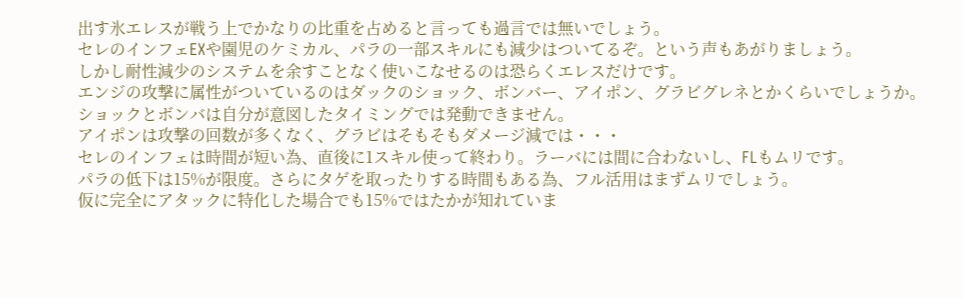出す氷エレスが戦う上でかなりの比重を占めると言っても過言では無いでしょう。
セレのインフェEXや園児のケミカル、パラの一部スキルにも減少はついてるぞ。という声もあがりましょう。
しかし耐性減少のシステムを余すことなく使いこなせるのは恐らくエレスだけです。
エンジの攻撃に属性がついているのはダックのショック、ボンバー、アイポン、グラビグレネとかくらいでしょうか。
ショックとボンバは自分が意図したタイミングでは発動できません。
アイポンは攻撃の回数が多くなく、グラビはそもそもダメージ減では・・・
セレのインフェは時間が短い為、直後に1スキル使って終わり。ラーバには間に合わないし、FLもムリです。
パラの低下は15%が限度。さらにタゲを取ったりする時間もある為、フル活用はまずムリでしょう。
仮に完全にアタックに特化した場合でも15%ではたかが知れていま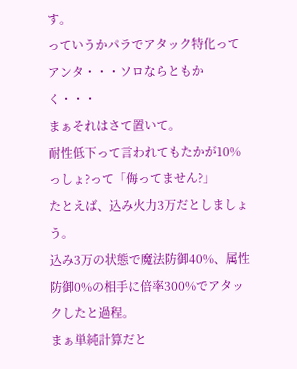す。
っていうかパラでアタック特化ってアンタ・・・ソロならともかく・・・
まぁそれはさて置いて。
耐性低下って言われてもたかが10%っしょ?って「侮ってません?」
たとえば、込み火力3万だとしましょう。
込み3万の状態で魔法防御40%、属性防御0%の相手に倍率300%でアタックしたと過程。
まぁ単純計算だと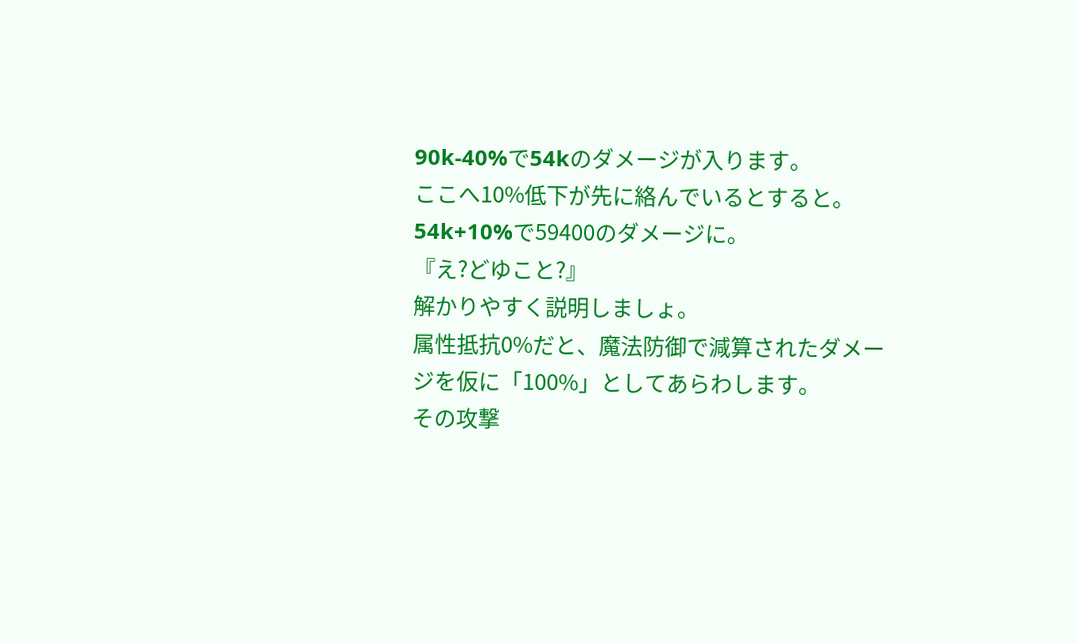90k-40%で54kのダメージが入ります。
ここへ10%低下が先に絡んでいるとすると。
54k+10%で59400のダメージに。
『え?どゆこと?』
解かりやすく説明しましょ。
属性抵抗0%だと、魔法防御で減算されたダメージを仮に「100%」としてあらわします。
その攻撃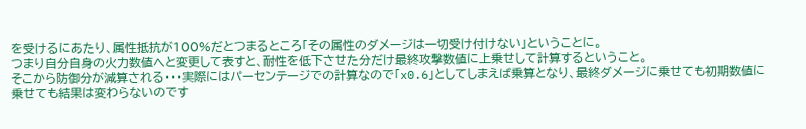を受けるにあたり、属性抵抗が100%だとつまるところ「その属性のダメージは一切受け付けない」ということに。
つまり自分自身の火力数値へと変更して表すと、耐性を低下させた分だけ最終攻撃数値に上乗せして計算するということ。
そこから防御分が減算される・・・実際にはパーセンテージでの計算なので「x0.6」としてしまえば乗算となり、最終ダメージに乗せても初期数値に乗せても結果は変わらないのです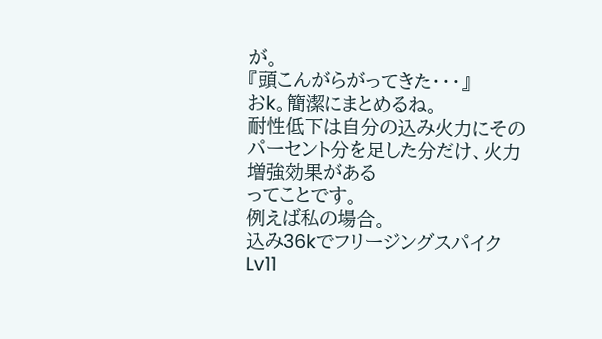が。
『頭こんがらがってきた・・・』
おk。簡潔にまとめるね。
耐性低下は自分の込み火力にそのパーセント分を足した分だけ、火力増強効果がある
ってことです。
例えば私の場合。
込み36kでフリージングスパイクLv11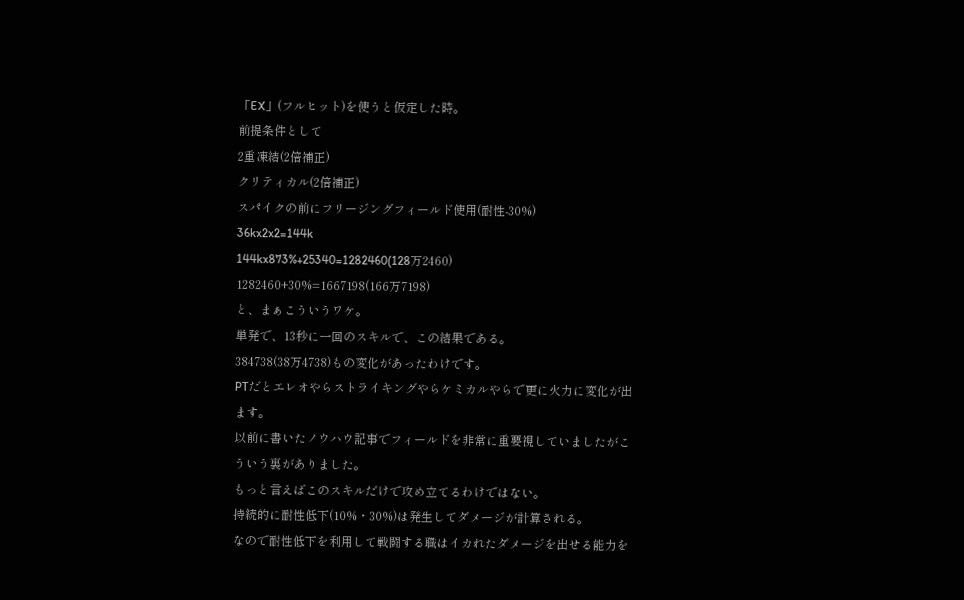「EX」(フルヒット)を使うと仮定した時。
前提条件として
2重凍結(2倍補正)
クリティカル(2倍補正)
スパイクの前にフリージングフィールド使用(耐性-30%)
36kx2x2=144k
144kx873%+25340=1282460(128万2460)
1282460+30%=1667198(166万7198)
と、まぁこういうワケ。
単発で、13秒に一回のスキルで、この結果である。
384738(38万4738)もの変化があったわけです。
PTだとエレオやらストライキングやらケミカルやらで更に火力に変化が出ます。
以前に書いたノウハウ記事でフィールドを非常に重要視していましたがこういう裏がありました。
もっと言えばこのスキルだけで攻め立てるわけではない。
持続的に耐性低下(10%・30%)は発生してダメージが計算される。
なので耐性低下を利用して戦闘する職はイカれたダメージを出せる能力を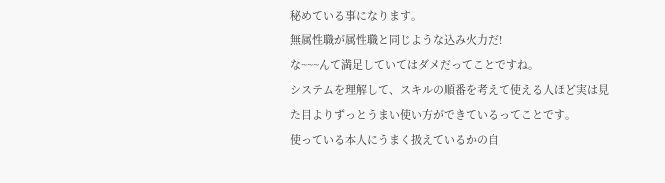秘めている事になります。
無属性職が属性職と同じような込み火力だ!
な~~~んて満足していてはダメだってことですね。
システムを理解して、スキルの順番を考えて使える人ほど実は見た目よりずっとうまい使い方ができているってことです。
使っている本人にうまく扱えているかの自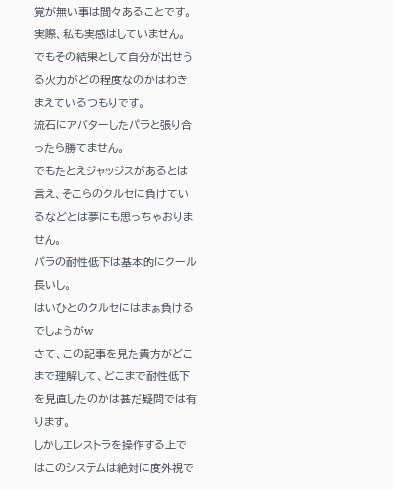覚が無い事は間々あることです。
実際、私も実感はしていません。
でもその結果として自分が出せうる火力がどの程度なのかはわきまえているつもりです。
流石にアバターしたパラと張り合ったら勝てません。
でもたとえジャッジスがあるとは言え、そこらのクルセに負けているなどとは夢にも思っちゃおりません。
パラの耐性低下は基本的にクール長いし。
はいひとのクルセにはまぁ負けるでしょうがw
さて、この記事を見た貴方がどこまで理解して、どこまで耐性低下を見直したのかは甚だ疑問では有ります。
しかしエレストラを操作する上ではこのシステムは絶対に度外視で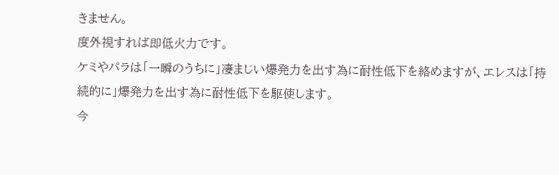きません。
度外視すれば即低火力です。
ケミやパラは「一瞬のうちに」凄まじい爆発力を出す為に耐性低下を絡めますが、エレスは「持続的に」爆発力を出す為に耐性低下を駆使します。
今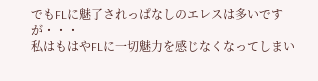でもFLに魅了されっぱなしのエレスは多いですが・・・
私はもはやFLに一切魅力を感じなくなってしまい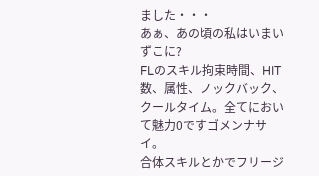ました・・・
あぁ、あの頃の私はいまいずこに?
FLのスキル拘束時間、HIT数、属性、ノックバック、クールタイム。全てにおいて魅力0ですゴメンナサイ。
合体スキルとかでフリージ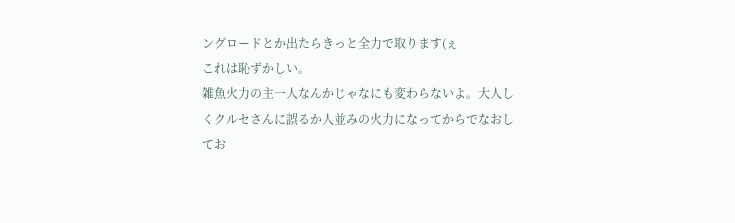ングロードとか出たらきっと全力で取ります(ぇ
これは恥ずかしい。
雑魚火力の主一人なんかじゃなにも変わらないよ。大人しくクルセさんに誤るか人並みの火力になってからでなおしてお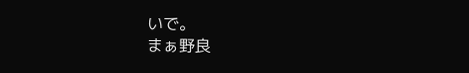いで。
まぁ野良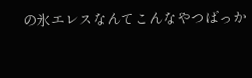の氷エレスなんてこんなやつばっか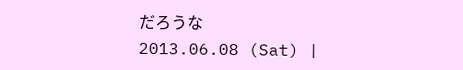だろうな
2013.06.08 (Sat) |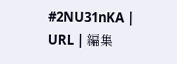#2NU31nKA | URL | 編集